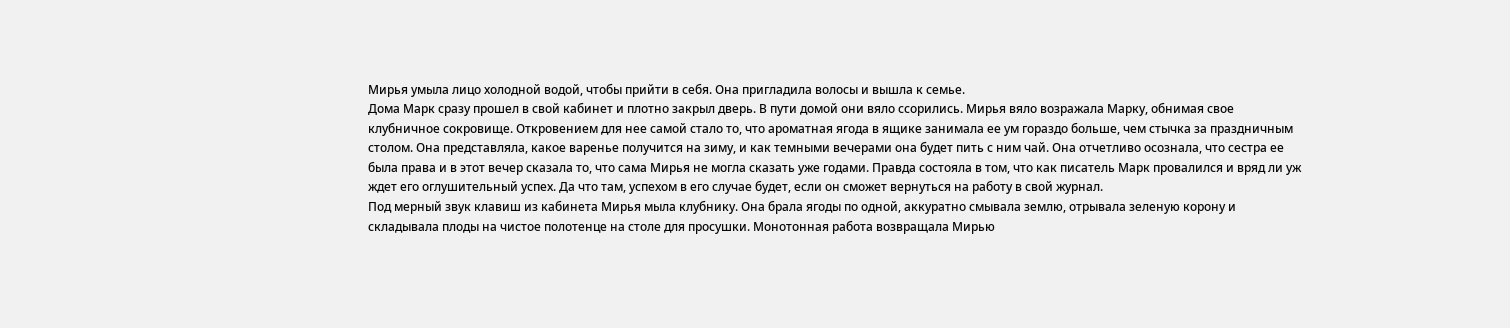Мирья умыла лицо холодной водой, чтобы прийти в себя. Она пригладила волосы и вышла к семье.
Дома Марк сразу прошел в свой кабинет и плотно закрыл дверь. В пути домой они вяло ссорились. Мирья вяло возражала Марку, обнимая свое клубничное сокровище. Откровением для нее самой стало то, что ароматная ягода в ящике занимала ее ум гораздо больше, чем стычка за праздничным столом. Она представляла, какое варенье получится на зиму, и как темными вечерами она будет пить с ним чай. Она отчетливо осознала, что сестра ее была права и в этот вечер сказала то, что сама Мирья не могла сказать уже годами. Правда состояла в том, что как писатель Марк провалился и вряд ли уж ждет его оглушительный успех. Да что там, успехом в его случае будет, если он сможет вернуться на работу в свой журнал.
Под мерный звук клавиш из кабинета Мирья мыла клубнику. Она брала ягоды по одной, аккуратно смывала землю, отрывала зеленую корону и складывала плоды на чистое полотенце на столе для просушки. Монотонная работа возвращала Мирью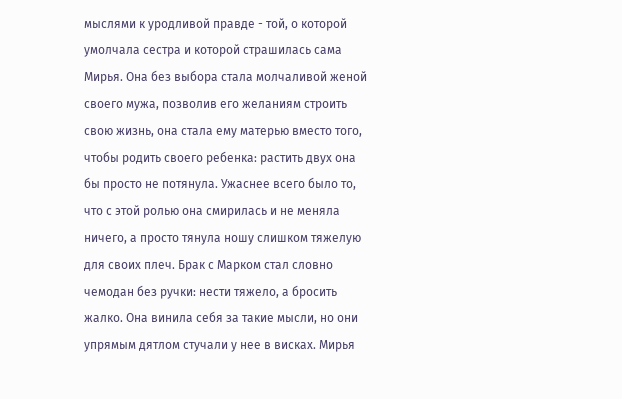мыслями к уродливой правде - той, о которой умолчала сестра и которой страшилась сама Мирья. Она без выбора стала молчаливой женой своего мужа, позволив его желаниям строить свою жизнь, она стала ему матерью вместо того, чтобы родить своего ребенка: растить двух она бы просто не потянула. Ужаснее всего было то, что с этой ролью она смирилась и не меняла ничего, а просто тянула ношу слишком тяжелую для своих плеч. Брак с Марком стал словно чемодан без ручки: нести тяжело, а бросить жалко. Она винила себя за такие мысли, но они упрямым дятлом стучали у нее в висках. Мирья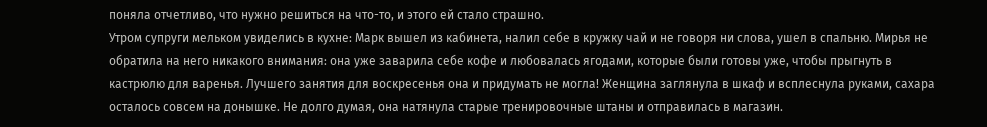поняла отчетливо, что нужно решиться на что-то, и этого ей стало страшно.
Утром супруги мельком увиделись в кухне: Марк вышел из кабинета, налил себе в кружку чай и не говоря ни слова, ушел в спальню. Мирья не обратила на него никакого внимания: она уже заварила себе кофе и любовалась ягодами, которые были готовы уже, чтобы прыгнуть в кастрюлю для варенья. Лучшего занятия для воскресенья она и придумать не могла! Женщина заглянула в шкаф и всплеснула руками, сахара осталось совсем на донышке. Не долго думая, она натянула старые тренировочные штаны и отправилась в магазин.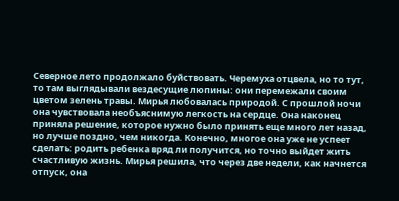Северное лето продолжало буйствовать. Черемуха отцвела, но то тут, то там выглядывали вездесущие люпины: они перемежали своим цветом зелень травы. Мирья любовалась природой. С прошлой ночи она чувствовала необъяснимую легкость на сердце. Она наконец приняла решение, которое нужно было принять еще много лет назад, но лучше поздно, чем никогда. Конечно, многое она уже не успеет сделать: родить ребенка вряд ли получится, но точно выйдет жить счастливую жизнь. Мирья решила, что через две недели, как начнется отпуск, она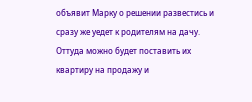объявит Марку о решении развестись и сразу же уедет к родителям на дачу. Оттуда можно будет поставить их квартиру на продажу и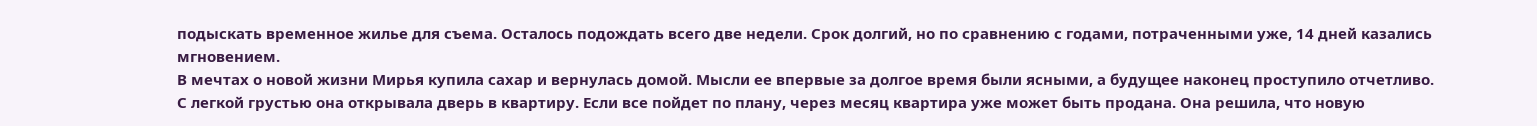подыскать временное жилье для съема. Осталось подождать всего две недели. Срок долгий, но по сравнению с годами, потраченными уже, 14 дней казались мгновением.
В мечтах о новой жизни Мирья купила сахар и вернулась домой. Мысли ее впервые за долгое время были ясными, а будущее наконец проступило отчетливо. С легкой грустью она открывала дверь в квартиру. Если все пойдет по плану, через месяц квартира уже может быть продана. Она решила, что новую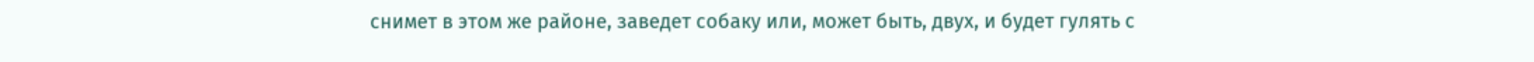снимет в этом же районе, заведет собаку или, может быть, двух, и будет гулять с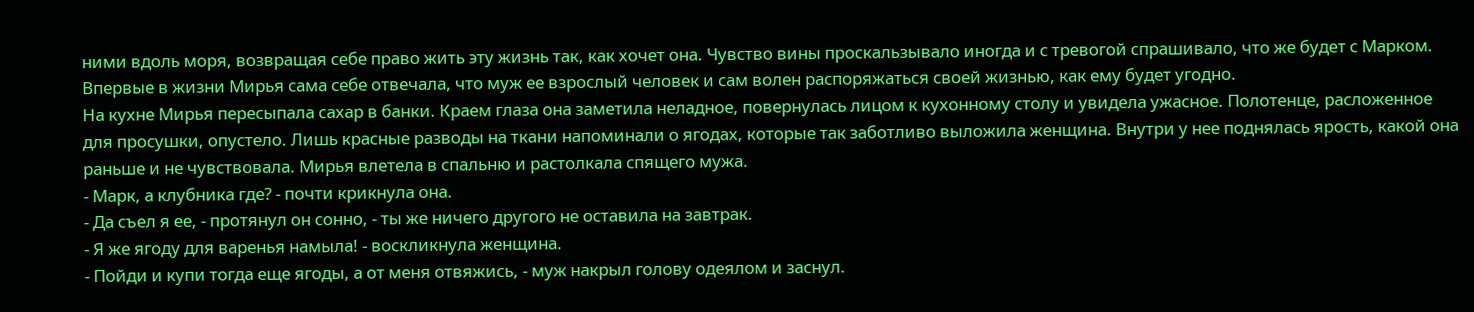ними вдоль моря, возвращая себе право жить эту жизнь так, как хочет она. Чувство вины проскальзывало иногда и с тревогой спрашивало, что же будет с Марком. Впервые в жизни Мирья сама себе отвечала, что муж ее взрослый человек и сам волен распоряжаться своей жизнью, как ему будет угодно.
На кухне Мирья пересыпала сахар в банки. Краем глаза она заметила неладное, повернулась лицом к кухонному столу и увидела ужасное. Полотенце, расложенное для просушки, опустело. Лишь красные разводы на ткани напоминали о ягодах, которые так заботливо выложила женщина. Внутри у нее поднялась ярость, какой она раньше и не чувствовала. Мирья влетела в спальню и растолкала спящего мужа.
- Марк, а клубника где? - почти крикнула она.
- Да съел я ее, - протянул он сонно, - ты же ничего другого не оставила на завтрак.
- Я же ягоду для варенья намыла! - воскликнула женщина.
- Пойди и купи тогда еще ягоды, а от меня отвяжись, - муж накрыл голову одеялом и заснул.